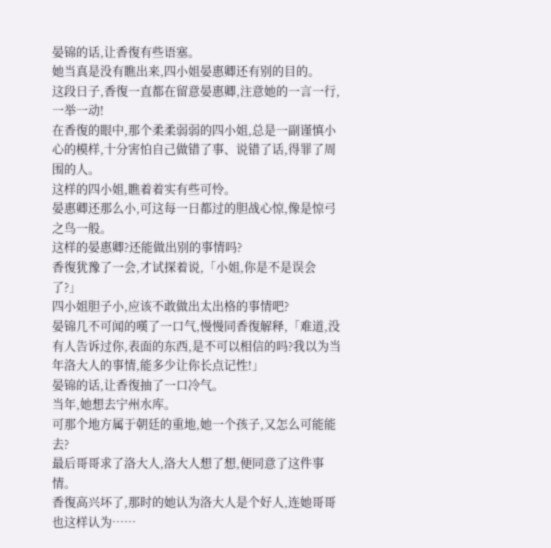晏锦的话,让香復有些语塞。
她当真是没有瞧出来,四小姐晏惠卿还有别的目的。
这段日子,香復一直都在留意晏惠卿,注意她的一言一行,一举一动!
在香復的眼中,那个柔柔弱弱的四小姐,总是一副谨慎小心的模样,十分害怕自己做错了事、说错了话,得罪了周围的人。
这样的四小姐,瞧着着实有些可怜。
晏惠卿还那么小,可这每一日都过的胆战心惊,像是惊弓之鸟一般。
这样的晏惠卿?还能做出别的事情吗?
香復犹豫了一会,才试探着说,「小姐,你是不是误会了?」
四小姐胆子小,应该不敢做出太出格的事情吧?
晏锦几不可闻的嘆了一口气,慢慢同香復解释,「难道,没有人告诉过你,表面的东西,是不可以相信的吗?我以为当年洛大人的事情,能多少让你长点记性!」
晏锦的话,让香復抽了一口冷气。
当年,她想去宁州水库。
可那个地方属于朝廷的重地,她一个孩子,又怎么可能能去?
最后哥哥求了洛大人,洛大人想了想,便同意了这件事情。
香復高兴坏了,那时的她认为洛大人是个好人,连她哥哥也这样认为……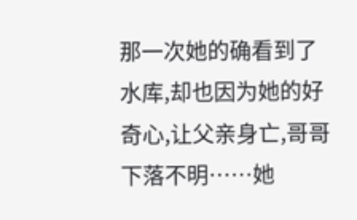那一次她的确看到了水库,却也因为她的好奇心,让父亲身亡,哥哥下落不明……她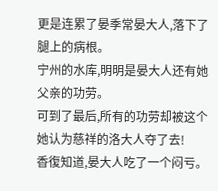更是连累了晏季常晏大人,落下了腿上的病根。
宁州的水库,明明是晏大人还有她父亲的功劳。
可到了最后,所有的功劳却被这个她认为慈祥的洛大人夺了去!
香復知道,晏大人吃了一个闷亏。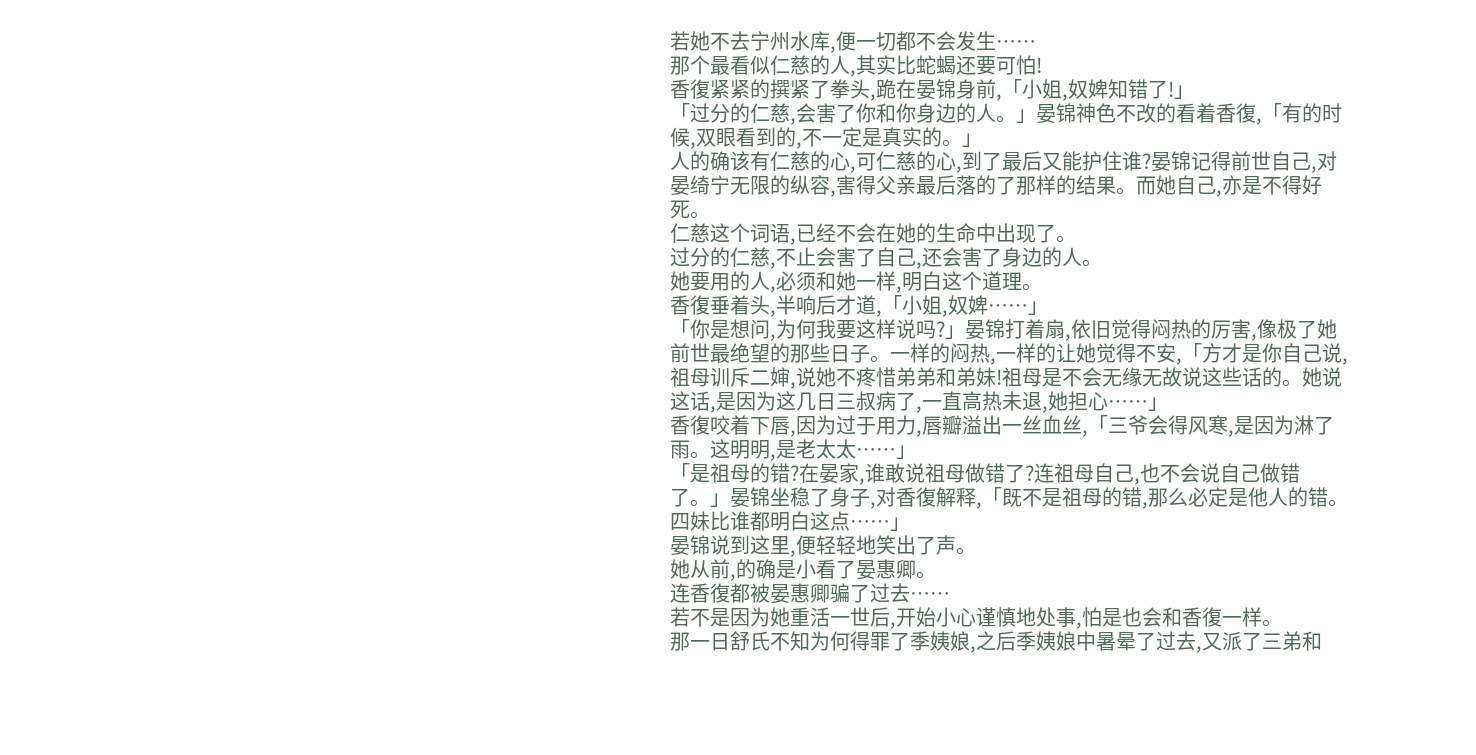若她不去宁州水库,便一切都不会发生……
那个最看似仁慈的人,其实比蛇蝎还要可怕!
香復紧紧的撰紧了拳头,跪在晏锦身前,「小姐,奴婢知错了!」
「过分的仁慈,会害了你和你身边的人。」晏锦神色不改的看着香復,「有的时候,双眼看到的,不一定是真实的。」
人的确该有仁慈的心,可仁慈的心,到了最后又能护住谁?晏锦记得前世自己,对晏绮宁无限的纵容,害得父亲最后落的了那样的结果。而她自己,亦是不得好死。
仁慈这个词语,已经不会在她的生命中出现了。
过分的仁慈,不止会害了自己,还会害了身边的人。
她要用的人,必须和她一样,明白这个道理。
香復垂着头,半响后才道,「小姐,奴婢……」
「你是想问,为何我要这样说吗?」晏锦打着扇,依旧觉得闷热的厉害,像极了她前世最绝望的那些日子。一样的闷热,一样的让她觉得不安,「方才是你自己说,祖母训斥二婶,说她不疼惜弟弟和弟妹!祖母是不会无缘无故说这些话的。她说这话,是因为这几日三叔病了,一直高热未退,她担心……」
香復咬着下唇,因为过于用力,唇瓣溢出一丝血丝,「三爷会得风寒,是因为淋了雨。这明明,是老太太……」
「是祖母的错?在晏家,谁敢说祖母做错了?连祖母自己,也不会说自己做错了。」晏锦坐稳了身子,对香復解释,「既不是祖母的错,那么必定是他人的错。四妹比谁都明白这点……」
晏锦说到这里,便轻轻地笑出了声。
她从前,的确是小看了晏惠卿。
连香復都被晏惠卿骗了过去……
若不是因为她重活一世后,开始小心谨慎地处事,怕是也会和香復一样。
那一日舒氏不知为何得罪了季姨娘,之后季姨娘中暑晕了过去,又派了三弟和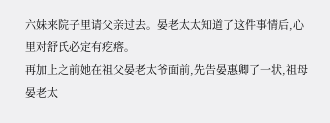六妹来院子里请父亲过去。晏老太太知道了这件事情后,心里对舒氏必定有疙瘩。
再加上之前她在祖父晏老太爷面前,先告晏惠卿了一状,祖母晏老太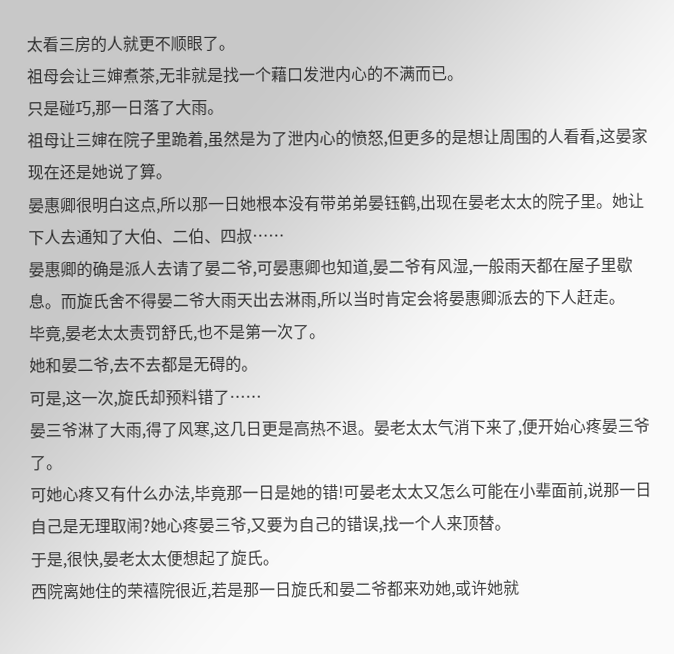太看三房的人就更不顺眼了。
祖母会让三婶煮茶,无非就是找一个藉口发泄内心的不满而已。
只是碰巧,那一日落了大雨。
祖母让三婶在院子里跪着,虽然是为了泄内心的愤怒,但更多的是想让周围的人看看,这晏家现在还是她说了算。
晏惠卿很明白这点,所以那一日她根本没有带弟弟晏钰鹤,出现在晏老太太的院子里。她让下人去通知了大伯、二伯、四叔……
晏惠卿的确是派人去请了晏二爷,可晏惠卿也知道,晏二爷有风湿,一般雨天都在屋子里歇息。而旋氏舍不得晏二爷大雨天出去淋雨,所以当时肯定会将晏惠卿派去的下人赶走。
毕竟,晏老太太责罚舒氏,也不是第一次了。
她和晏二爷,去不去都是无碍的。
可是,这一次,旋氏却预料错了……
晏三爷淋了大雨,得了风寒,这几日更是高热不退。晏老太太气消下来了,便开始心疼晏三爷了。
可她心疼又有什么办法,毕竟那一日是她的错!可晏老太太又怎么可能在小辈面前,说那一日自己是无理取闹?她心疼晏三爷,又要为自己的错误,找一个人来顶替。
于是,很快,晏老太太便想起了旋氏。
西院离她住的荣禧院很近,若是那一日旋氏和晏二爷都来劝她,或许她就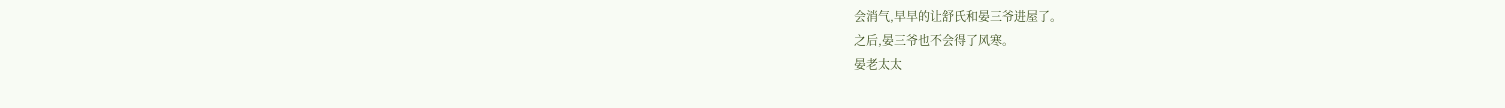会消气,早早的让舒氏和晏三爷进屋了。
之后,晏三爷也不会得了风寒。
晏老太太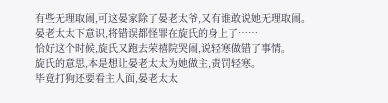有些无理取闹,可这晏家除了晏老太爷,又有谁敢说她无理取闹。
晏老太太下意识,将错误都怪罪在旋氏的身上了……
恰好这个时候,旋氏又跑去荣禧院哭闹,说轻寒做错了事情。
旋氏的意思,本是想让晏老太太为她做主,责罚轻寒。
毕竟打狗还要看主人面,晏老太太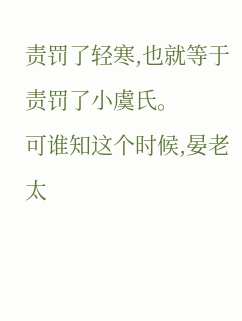责罚了轻寒,也就等于责罚了小虞氏。
可谁知这个时候,晏老太